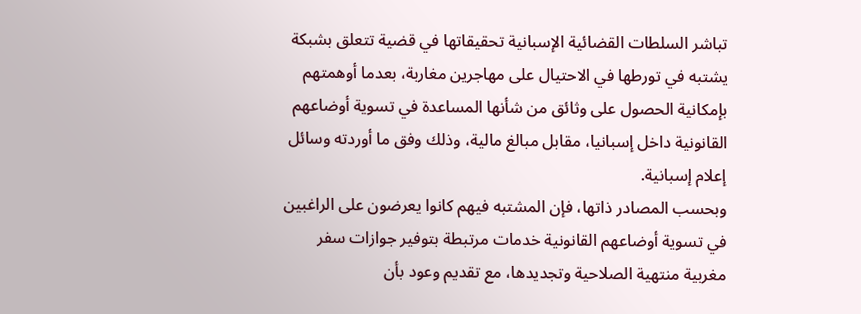تباشر السلطات القضائية الإسبانية تحقيقاتها في قضية تتعلق بشبكة يشتبه في تورطها في الاحتيال على مهاجرين مغاربة، بعدما أوهمتهم بإمكانية الحصول على وثائق من شأنها المساعدة في تسوية أوضاعهم القانونية داخل إسبانيا، مقابل مبالغ مالية، وذلك وفق ما أوردته وسائل إعلام إسبانية.
وبحسب المصادر ذاتها، فإن المشتبه فيهم كانوا يعرضون على الراغبين في تسوية أوضاعهم القانونية خدمات مرتبطة بتوفير جوازات سفر مغربية منتهية الصلاحية وتجديدها، مع تقديم وعود بأن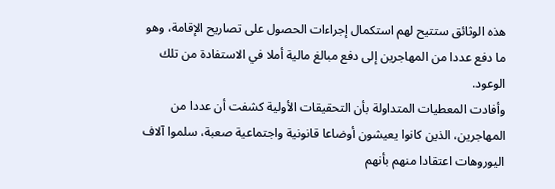هذه الوثائق ستتيح لهم استكمال إجراءات الحصول على تصاريح الإقامة، وهو ما دفع عددا من المهاجرين إلى دفع مبالغ مالية أملا في الاستفادة من تلك الوعود.
وأفادت المعطيات المتداولة بأن التحقيقات الأولية كشفت أن عددا من المهاجرين، الذين كانوا يعيشون أوضاعا قانونية واجتماعية صعبة، سلموا آلاف اليوروهات اعتقادا منهم بأنهم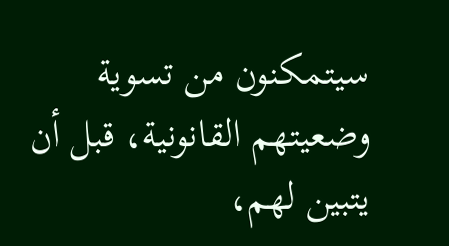سيتمكنون من تسوية وضعيتهم القانونية، قبل أن يتبين لهم،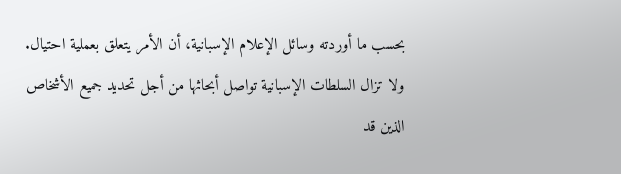بحسب ما أوردته وسائل الإعلام الإسبانية، أن الأمر يتعلق بعملية احتيال.
ولا تزال السلطات الإسبانية تواصل أبحاثها من أجل تحديد جميع الأشخاص الذين قد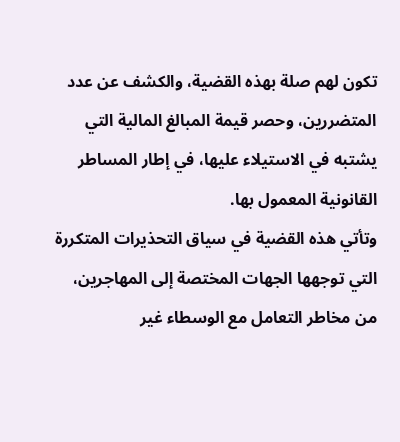تكون لهم صلة بهذه القضية، والكشف عن عدد المتضررين، وحصر قيمة المبالغ المالية التي يشتبه في الاستيلاء عليها، في إطار المساطر القانونية المعمول بها.
وتأتي هذه القضية في سياق التحذيرات المتكررة التي توجهها الجهات المختصة إلى المهاجرين، من مخاطر التعامل مع الوسطاء غير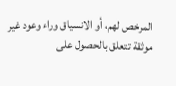المرخص لهم، أو الانسياق وراء وعود غير موثقة تتعلق بالحصول على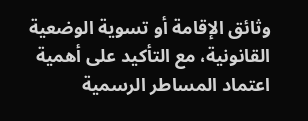وثائق الإقامة أو تسوية الوضعية القانونية، مع التأكيد على أهمية اعتماد المساطر الرسمية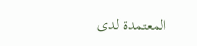المعتمدة لدى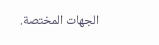الجهات المختصة.